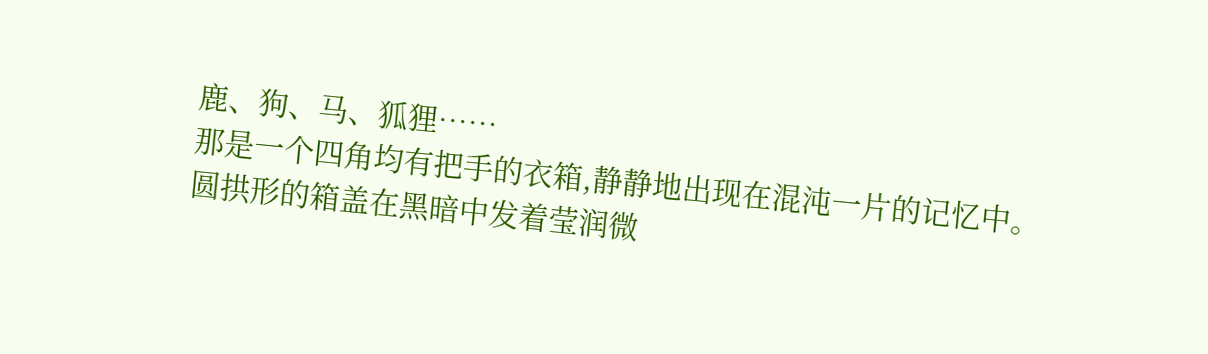鹿、狗、马、狐狸……
那是一个四角均有把手的衣箱,静静地出现在混沌一片的记忆中。
圆拱形的箱盖在黑暗中发着莹润微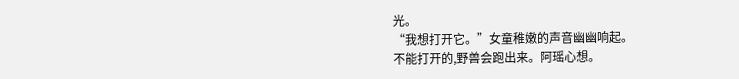光。
“我想打开它。”女童稚嫩的声音幽幽响起。
不能打开的,野兽会跑出来。阿瑶心想。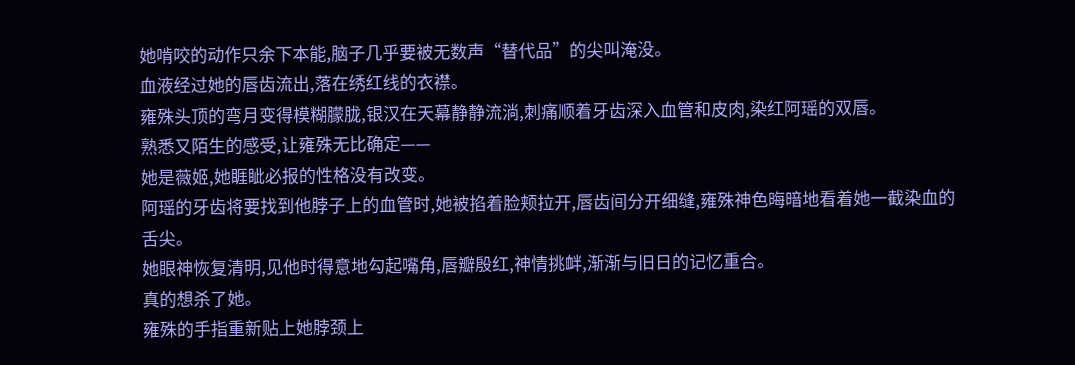她啃咬的动作只余下本能,脑子几乎要被无数声“替代品”的尖叫淹没。
血液经过她的唇齿流出,落在绣红线的衣襟。
雍殊头顶的弯月变得模糊朦胧,银汉在天幕静静流淌,刺痛顺着牙齿深入血管和皮肉,染红阿瑶的双唇。
熟悉又陌生的感受,让雍殊无比确定——
她是薇姬,她睚眦必报的性格没有改变。
阿瑶的牙齿将要找到他脖子上的血管时,她被掐着脸颊拉开,唇齿间分开细缝,雍殊神色晦暗地看着她一截染血的舌尖。
她眼神恢复清明,见他时得意地勾起嘴角,唇瓣殷红,神情挑衅,渐渐与旧日的记忆重合。
真的想杀了她。
雍殊的手指重新贴上她脖颈上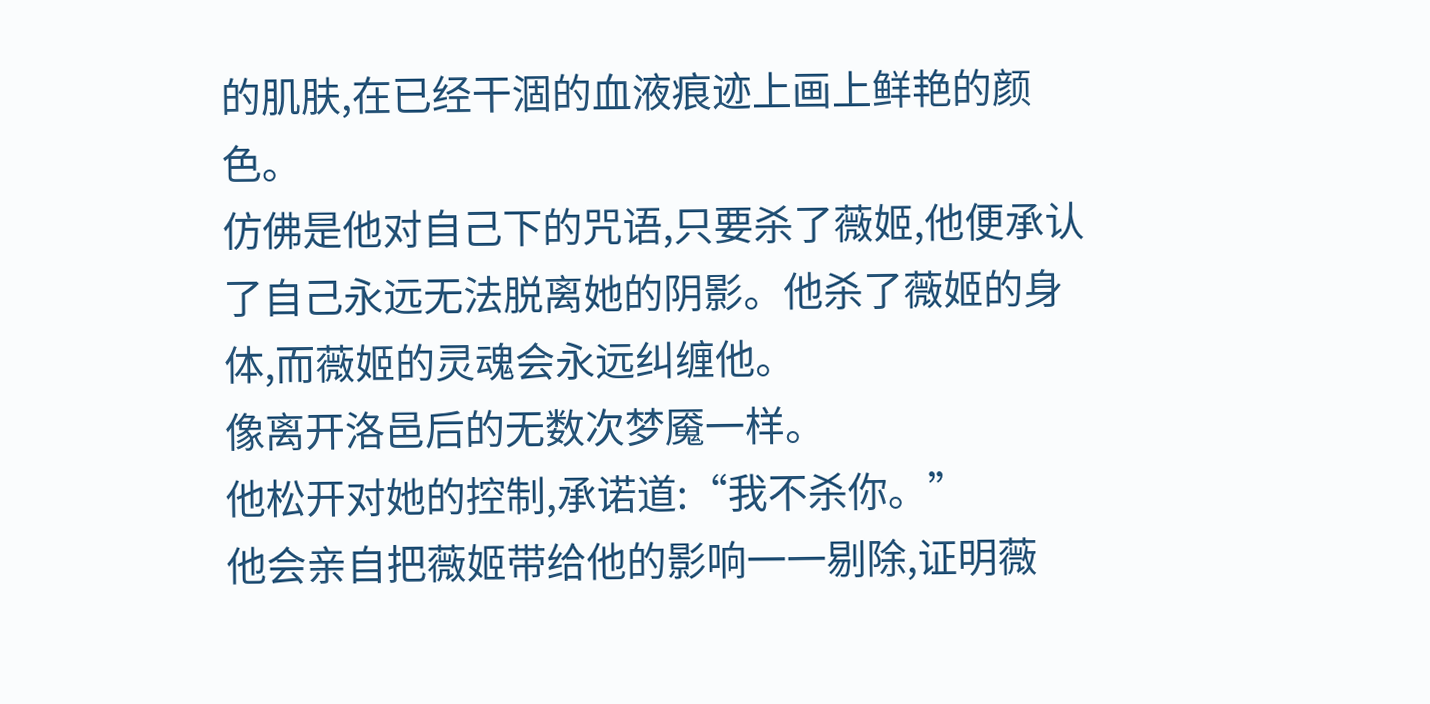的肌肤,在已经干涸的血液痕迹上画上鲜艳的颜色。
仿佛是他对自己下的咒语,只要杀了薇姬,他便承认了自己永远无法脱离她的阴影。他杀了薇姬的身体,而薇姬的灵魂会永远纠缠他。
像离开洛邑后的无数次梦魇一样。
他松开对她的控制,承诺道:“我不杀你。”
他会亲自把薇姬带给他的影响一一剔除,证明薇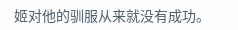姬对他的驯服从来就没有成功。